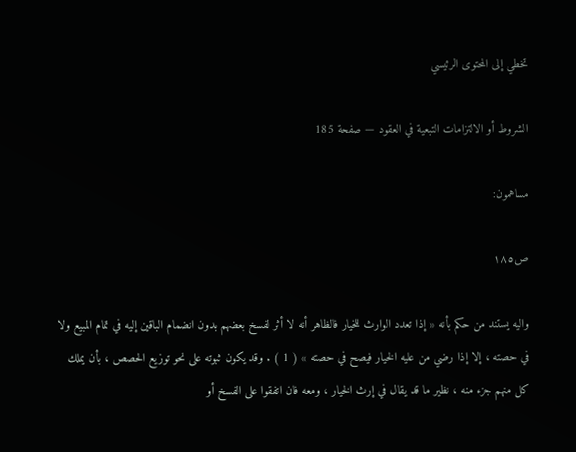تخطي إلى المحتوى الرئيسي

الشروط أو الالتزامات التبعية في العقود — صفحة 185

مساهمون:

ص١٨٥

واليه يستند من حكم بأنه « إذا تعدد الوارث للخيار فالظاهر أنه لا أثر لفسخ بعضهم بدون انضمام الباقين إليه في تمام المبيع ولا في حصته ، إلا إذا رضي من عليه الخيار فيصح في حصته » ( 1 ) . وقد يكون ثبوته على نحو توزيع الحصص ، بأن يملك كل منهم جزء منه ، نظير ما قد يقال في إرث الخيار ، ومعه فان اتفقوا على الفسخ أو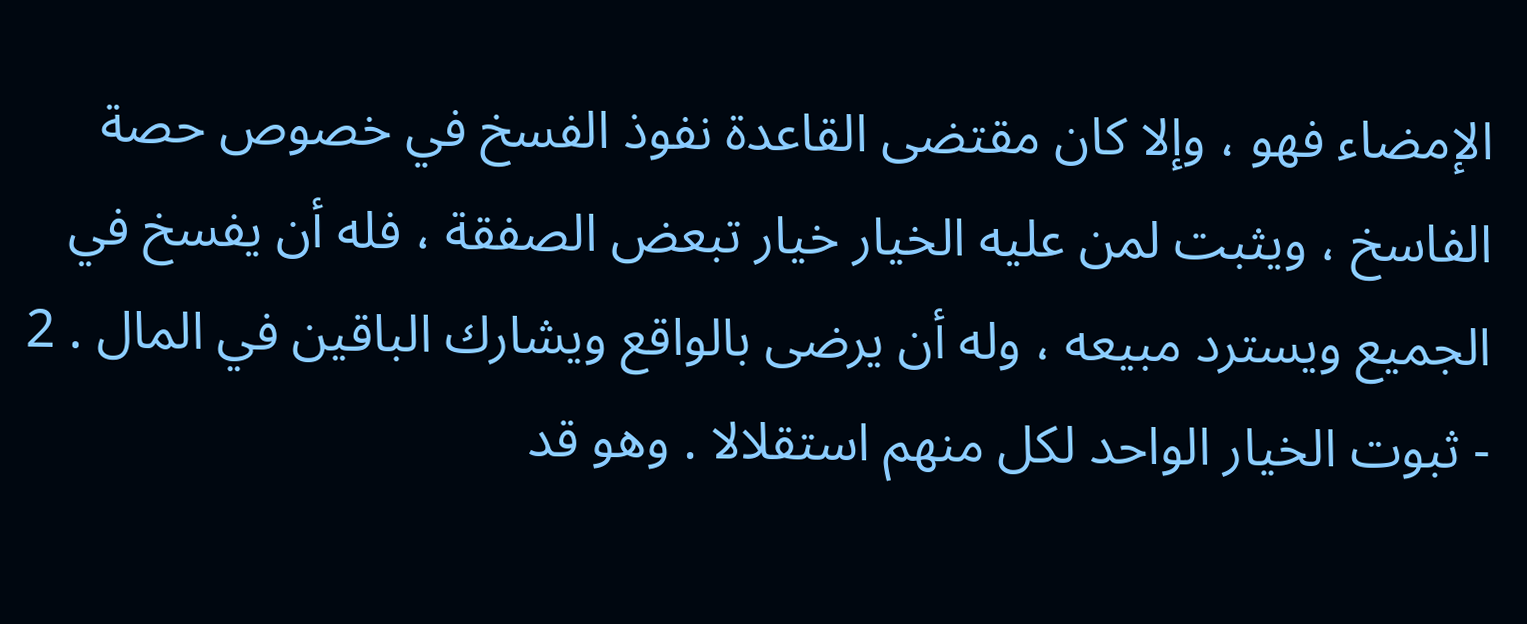الإمضاء فهو ، وإلا كان مقتضى القاعدة نفوذ الفسخ في خصوص حصة الفاسخ ، ويثبت لمن عليه الخيار خيار تبعض الصفقة ، فله أن يفسخ في الجميع ويسترد مبيعه ، وله أن يرضى بالواقع ويشارك الباقين في المال . 2 - ثبوت الخيار الواحد لكل منهم استقلالا . وهو قد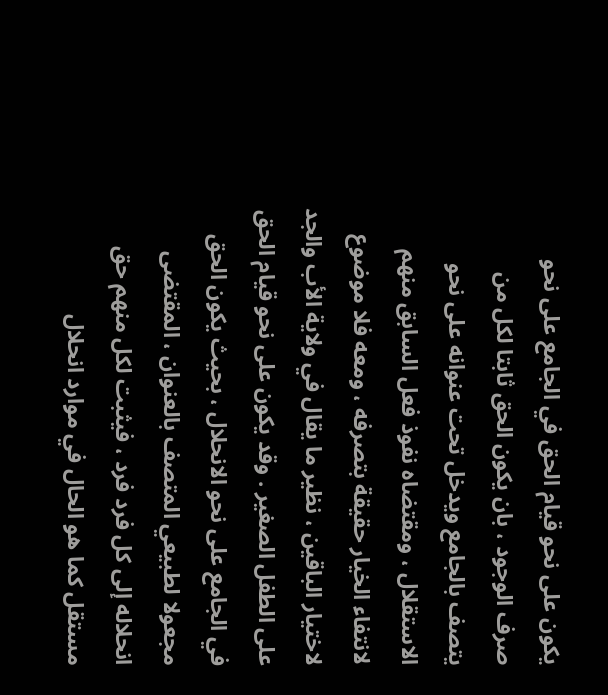يكون على نحو قيام الحق في الجامع على نحو صرف الوجود ، بان يكون الحق ثابتا لكل من يتصف بالجامع ويدخل تحت عنوانه على نحو الاستقلال ، ومقتضاه نفوذ فعل السابق منهم لانتفاء الخيار حقيقة بتصرفه ، ومعه فلا موضوع لاختيار الباقين ، نظير ما يقال في ولاية الأب والجد على الطفل الصغير . وقد يكون على نحو قيام الحق في الجامع على نحو الانحلال ، بحيث يكون الحق مجعولا لطبيعي المتصف بالعنوان ، المقتضى انحلاله إلى كل فرد فرد ، فيثبت لكل منهم حق مستقل كما هو الحال في موارد انحلال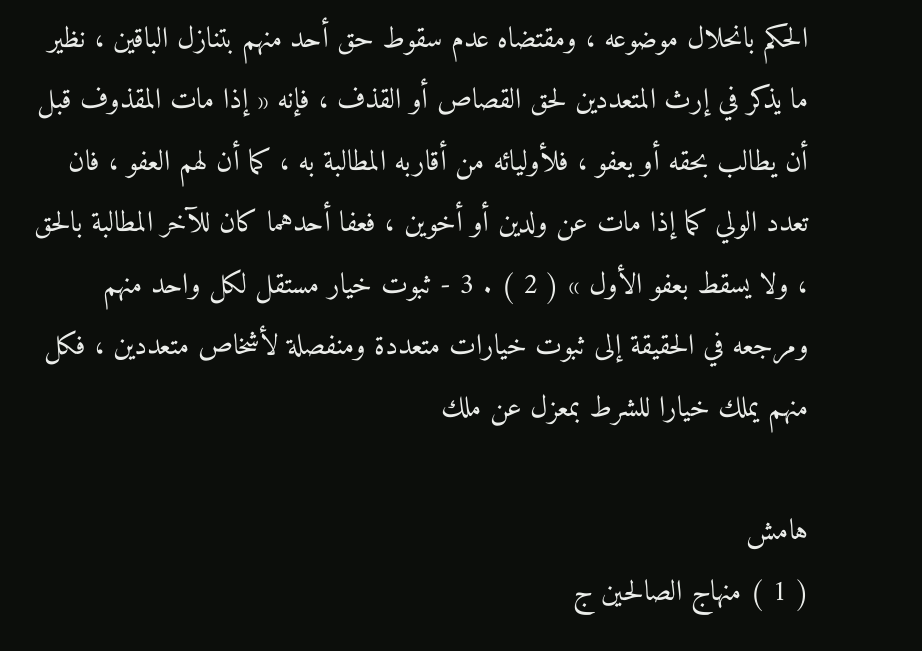الحكم بانحلال موضوعه ، ومقتضاه عدم سقوط حق أحد منهم بتنازل الباقين ، نظير ما يذكر في إرث المتعددين لحق القصاص أو القذف ، فإنه « إذا مات المقذوف قبل أن يطالب بحقه أو يعفو ، فلأوليائه من أقاربه المطالبة به ، كما أن لهم العفو ، فان تعدد الولي كما إذا مات عن ولدين أو أخوين ، فعفا أحدهما كان للآخر المطالبة بالحق ، ولا يسقط بعفو الأول » ( 2 ) . 3 - ثبوت خيار مستقل لكل واحد منهم ومرجعه في الحقيقة إلى ثبوت خيارات متعددة ومنفصلة لأشخاص متعددين ، فكل منهم يملك خيارا للشرط بمعزل عن ملك

هامش
( 1 ) منهاج الصالحين ج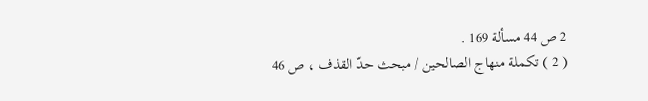2 ص 44 مسألة 169 .
( 2 ) تكملة منهاج الصالحين / مبحث حدّ القذف ، ص 46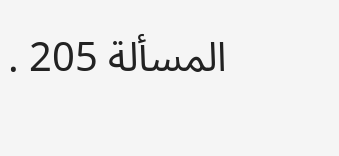المسألة 205 .